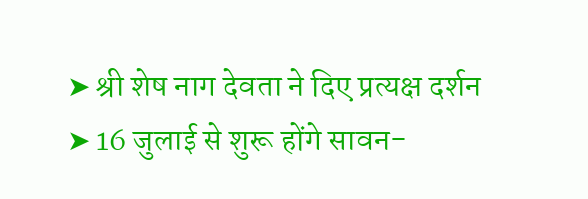➤ श्री शेष नाग देवता ने दिए प्रत्यक्ष दर्शन
➤ 16 जुलाई से शुरू होंगे सावन-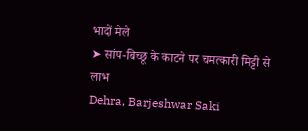भादों मेले
➤ सांप-बिच्छू के काटने पर चमत्कारी मिट्टी से लाभ
Dehra, Barjeshwar Saki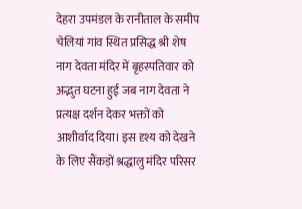देहरा उपमंडल के रानीताल के समीप चेलियां गांव स्थित प्रसिद्ध श्री शेष नाग देवता मंदिर में बृहस्पतिवार को अद्भुत घटना हुई जब नाग देवता ने प्रत्यक्ष दर्शन देकर भक्तों को आशीर्वाद दिया। इस दृश्य को देखने के लिए सैंकड़ों श्रद्धालु मंदिर परिसर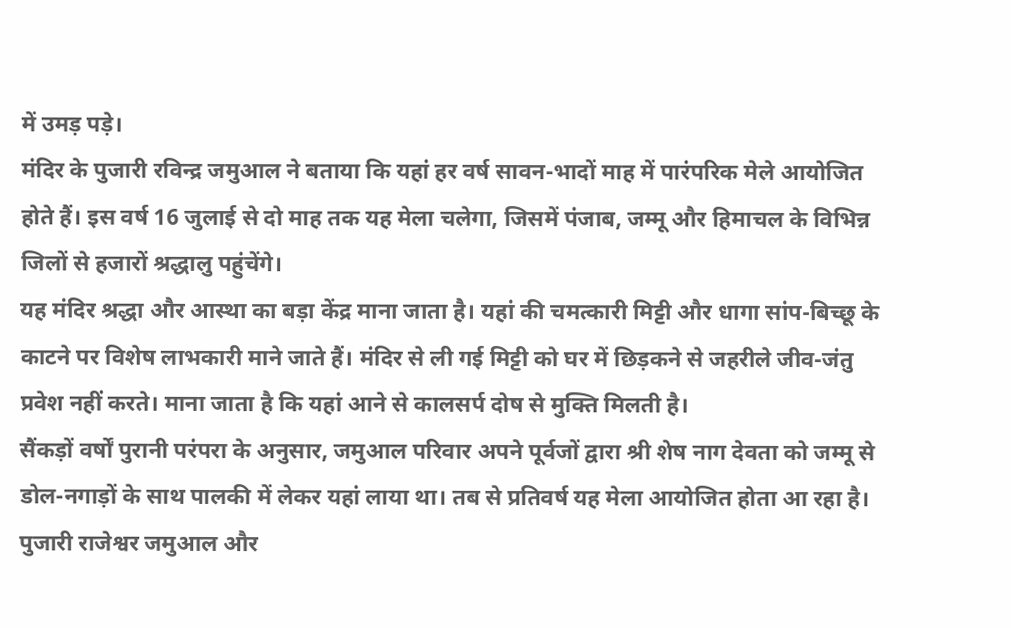में उमड़ पड़े।
मंदिर के पुजारी रविन्द्र जमुआल ने बताया कि यहां हर वर्ष सावन-भादों माह में पारंपरिक मेले आयोजित होते हैं। इस वर्ष 16 जुलाई से दो माह तक यह मेला चलेगा, जिसमें पंजाब, जम्मू और हिमाचल के विभिन्न जिलों से हजारों श्रद्धालु पहुंचेंगे।
यह मंदिर श्रद्धा और आस्था का बड़ा केंद्र माना जाता है। यहां की चमत्कारी मिट्टी और धागा सांप-बिच्छू के काटने पर विशेष लाभकारी माने जाते हैं। मंदिर से ली गई मिट्टी को घर में छिड़कने से जहरीले जीव-जंतु प्रवेश नहीं करते। माना जाता है कि यहां आने से कालसर्प दोष से मुक्ति मिलती है।
सैंकड़ों वर्षों पुरानी परंपरा के अनुसार, जमुआल परिवार अपने पूर्वजों द्वारा श्री शेष नाग देवता को जम्मू से डोल-नगाड़ों के साथ पालकी में लेकर यहां लाया था। तब से प्रतिवर्ष यह मेला आयोजित होता आ रहा है।
पुजारी राजेश्वर जमुआल और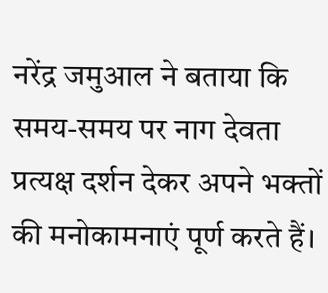नरेंद्र जमुआल ने बताया कि समय-समय पर नाग देवता प्रत्यक्ष दर्शन देकर अपने भक्तों की मनोकामनाएं पूर्ण करते हैं।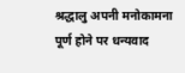श्रद्धालु अपनी मनोकामना पूर्ण होने पर धन्यवाद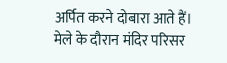अर्पित करने दोबारा आते हैं।
मेले के दौरान मंदिर परिसर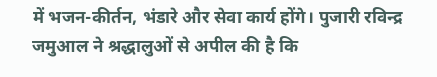में भजन-कीर्तन, भंडारे और सेवा कार्य होंगे। पुजारी रविन्द्र जमुआल ने श्रद्धालुओं से अपील की है कि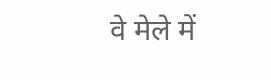वे मेले में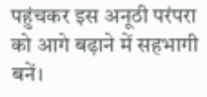पहुंचकर इस अनूठी परंपरा को आगे बढ़ाने में सहभागी बनें।